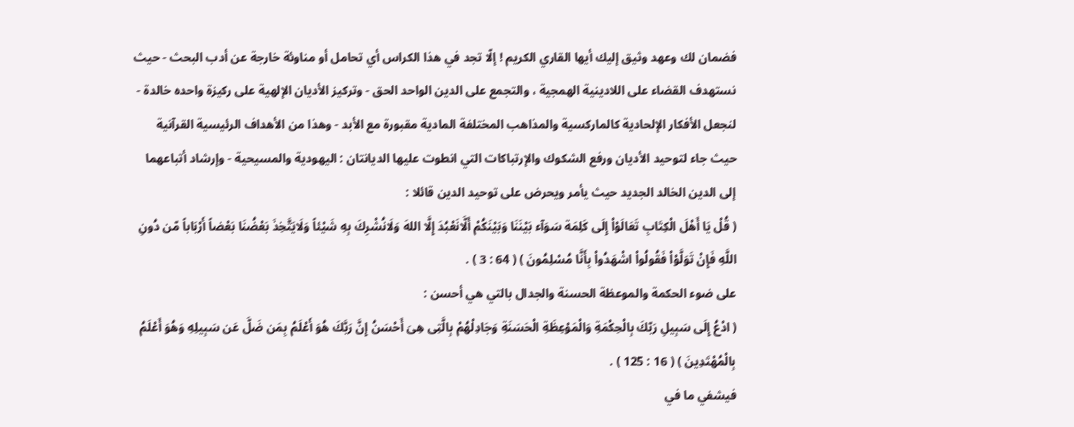فضمان لك وعهد وثيق إليك أيها القاري الكريم ! إلّا تجد في هذا الكراس أي تحامل أو مناوئة خارجة عن أدب البحث - حيث نستهدف القضاء على اللادينية الهمجية ، والتجمع على الدين الواحد الحق - وتركيز الأديان الإلهية على ركيزة واحده خالدة - لنجعل الأفكار الإلحادية كالماركسية والمذاهب المختلفة المادية مقبورة مع الأبد - وهذا من الأهداف الرئيسية القرآنية حيث جاء لتوحيد الأديان ورفع الشكوك والإرتباكات التي انطوت عليها الديانتان : اليهودية والمسيحية - وإرشاد أتباعهما إلى الدين الخالد الجديد حيث يأمر ويحرض على توحيد الدين قائلا :
( قُلْ يَا أَهْلَ الْكِتَابِ تَعَالَوْاْ إِلَى كَلِمَة سَوَآء بَيْنَنَا وَبَيْنَكُمْ أَلَّانَعْبُدَ إِلَّا اللهَ وَلَانُشْرِكَ بِهِ شَيْئاً وَلَايَتَّخِذَ بَعْضُنَا بَعْضاً أَرْبَاباً مّن دُونِ اللَّهِ فَإِنْ تَوَلَّوْاْ فَقُولُواْ اشْهَدُواْ بِأَنَّا مُسْلِمُونَ ) ( 64 : 3 ) .
على ضوء الحكمة والموعظة الحسنة والجدال بالتي هي أحسن :
( ادْعُ إِلَى سَبِيلِ رَبّكَ بِالْحِكْمَةِ وَالْمَوْعِظَةِ الْحَسَنَةِ وَجَادِلْهُمْ بِالَّتِى هِىَ أَحْسَنُ إِنَّ رَبَّكَ هُوَ أَعْلَمُ بِمَن ضَلَّ عَن سَبِيلِهِ وَهُوَ أَعْلَمُ بِالْمُهْتَدِينَ ) ( 16 : 125 ) .
فيشفي ما في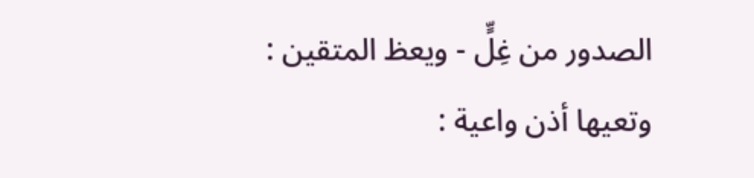الصدور من غِلٍّ - ويعظ المتقين : وتعيها أذن واعية :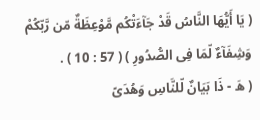( يَا أَيُّهَا النَّاسُ قَدْ جَآءَتْكُم مَّوْعِظَةٌ مّن رَّبّكُمْ وَشِفَآءٌ لّمَا فِى الصُّدُورِ ) ( 57 : 10 ) .
( هَ - ذَا بَيَانٌ لّلنَّاسِ وَهُدَىً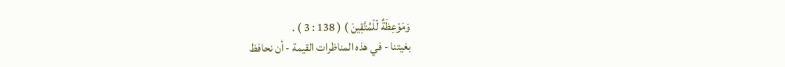وَمَوْعِظَةٌ لّلْمُتَّقِينَ ) ( 138 : 3 ) .
بغيتنا - في هذه المناظرات القيمة - أن نحافظ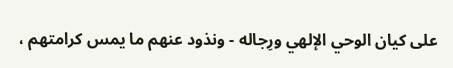على كيان الوحي الإلهي ورِجاله - ونذود عنهم ما يمس كرامتهم ،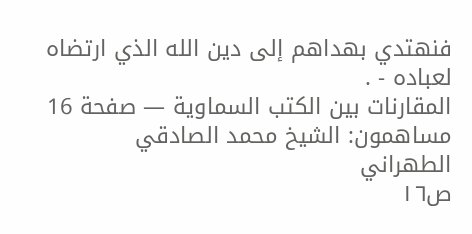فنهتدي بهداهم إلى دين الله الذي ارتضاه لعباده - .
المقارنات بين الكتب السماوية — صفحة 16
مساهمون: الشيخ محمد الصادقي الطهراني
ص١٦